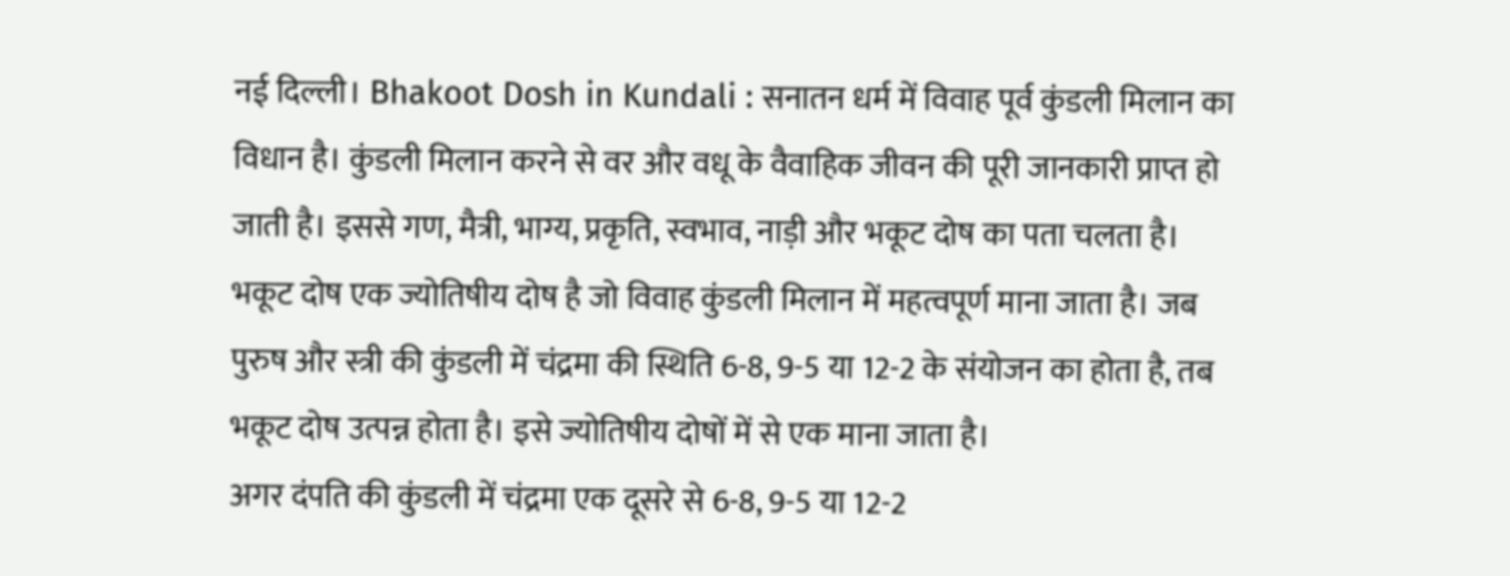नई दिल्ली। Bhakoot Dosh in Kundali : सनातन धर्म में विवाह पूर्व कुंडली मिलान का विधान है। कुंडली मिलान करने से वर और वधू के वैवाहिक जीवन की पूरी जानकारी प्राप्त हो जाती है। इससे गण, मैत्री, भाग्य, प्रकृति, स्वभाव, नाड़ी और भकूट दोष का पता चलता है। भकूट दोष एक ज्योतिषीय दोष है जो विवाह कुंडली मिलान में महत्वपूर्ण माना जाता है। जब पुरुष और स्त्री की कुंडली में चंद्रमा की स्थिति 6-8, 9-5 या 12-2 के संयोजन का होता है, तब भकूट दोष उत्पन्न होता है। इसे ज्योतिषीय दोषों में से एक माना जाता है।
अगर दंपति की कुंडली में चंद्रमा एक दूसरे से 6-8, 9-5 या 12-2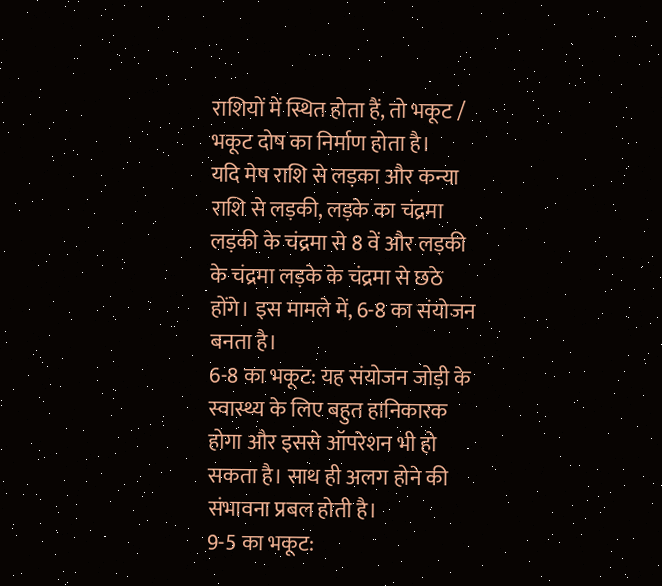राशियों में स्थित होता हैं, तो भकूट / भकूट दोष का निर्माण होता है।
यदि मेष राशि से लड़का और कन्या राशि से लड़की, लड़के का चंद्रमा लड़की के चंद्रमा से 8 वें और लड़की के चंद्रमा लड़के के चंद्रमा से छठे होंगे। इस मामले में, 6-8 का संयोजन बनता है।
6-8 का भकूट: यह संयोजन जोड़ी के स्वास्थ्य के लिए बहुत हानिकारक होगा और इससे ऑपरेशन भी हो सकता है। साथ ही अलग होने की संभावना प्रबल होती है।
9-5 का भकूट: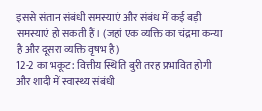इससे संतान संबंधी समस्याएं और संबंध में कई बड़ी समस्याएं हो सकती हैं। (जहां एक व्यक्ति का चंद्रमा कन्या है और दूसरा व्यक्ति वृषभ है)
12-2 का भकूट: वित्तीय स्थिति बुरी तरह प्रभावित होगी और शादी में स्वास्थ्य संबंधी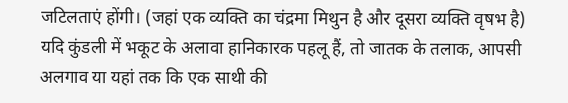जटिलताएं होंगी। (जहां एक व्यक्ति का चंद्रमा मिथुन है और दूसरा व्यक्ति वृषभ है)
यदि कुंडली में भकूट के अलावा हानिकारक पहलू हैं, तो जातक के तलाक, आपसी अलगाव या यहां तक कि एक साथी की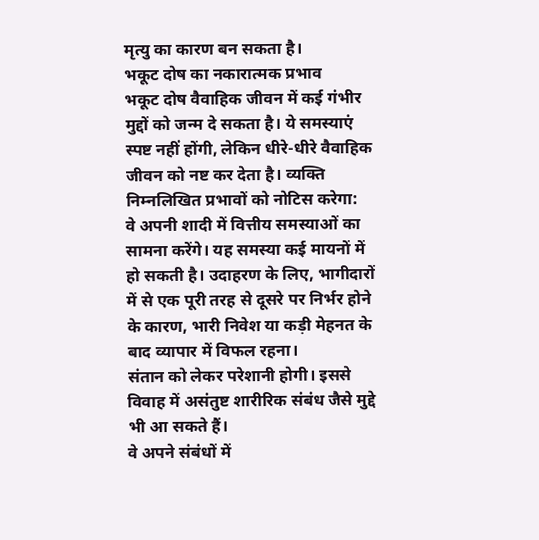मृत्यु का कारण बन सकता है।
भकूट दोष का नकारात्मक प्रभाव
भकूट दोष वैवाहिक जीवन में कई गंभीर मुद्दों को जन्म दे सकता है। ये समस्याएं स्पष्ट नहीं होंगी, लेकिन धीरे-धीरे वैवाहिक जीवन को नष्ट कर देता है। व्यक्ति निम्नलिखित प्रभावों को नोटिस करेगा:
वे अपनी शादी में वित्तीय समस्याओं का सामना करेंगे। यह समस्या कई मायनों में हो सकती है। उदाहरण के लिए, भागीदारों में से एक पूरी तरह से दूसरे पर निर्भर होने के कारण, भारी निवेश या कड़ी मेहनत के बाद व्यापार में विफल रहना।
संतान को लेकर परेशानी होगी। इससे विवाह में असंतुष्ट शारीरिक संबंध जैसे मुद्दे भी आ सकते हैं।
वे अपने संबंधों में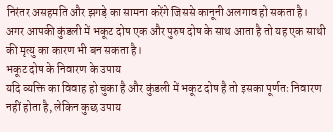निरंतर असहमति और झगड़े का सामना करेंगे जिससे कानूनी अलगाव हो सकता है।
अगर आपकी कुंडली में भकूट दोष एक और पुरुष दोष के साथ आता है तो यह एक साथी की मृत्यु का कारण भी बन सकता है।
भकूट दोष के निवारण के उपाय
यदि व्यक्ति का विवाह हो चुका है और कुंडली में भकूट दोष है तो इसका पूर्णतः निवारण नहीं होता है, लेकिन कुछ उपाय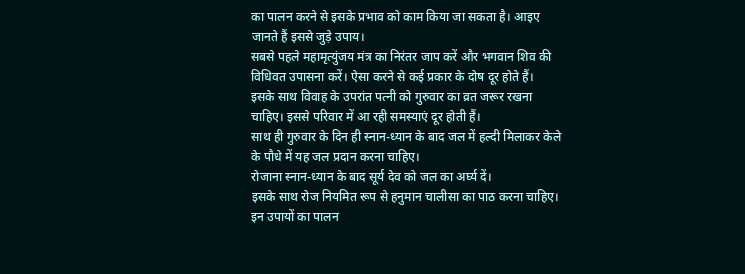का पालन करने से इसके प्रभाव को काम किया जा सकता है। आइए जानते हैं इससे जुड़े उपाय।
सबसे पहले महामृत्युंजय मंत्र का निरंतर जाप करें और भगवान शिव की विधिवत उपासना करें। ऐसा करने से कई प्रकार के दोष दूर होते हैं।
इसके साथ विवाह के उपरांत पत्नी को गुरुवार का व्रत जरूर रखना चाहिए। इससे परिवार में आ रही समस्याएं दूर होती हैं।
साथ ही गुरुवार के दिन ही स्नान-ध्यान के बाद जल में हल्दी मिलाकर केले के पौधे में यह जल प्रदान करना चाहिए।
रोजाना स्नान-ध्यान के बाद सूर्य देव को जल का अर्घ्य दें।
इसके साथ रोज नियमित रूप से हनुमान चालीसा का पाठ करना चाहिए। इन उपायों का पालन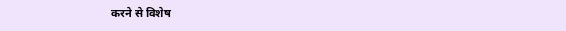करने से विशेष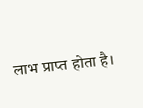लाभ प्राप्त होता है।